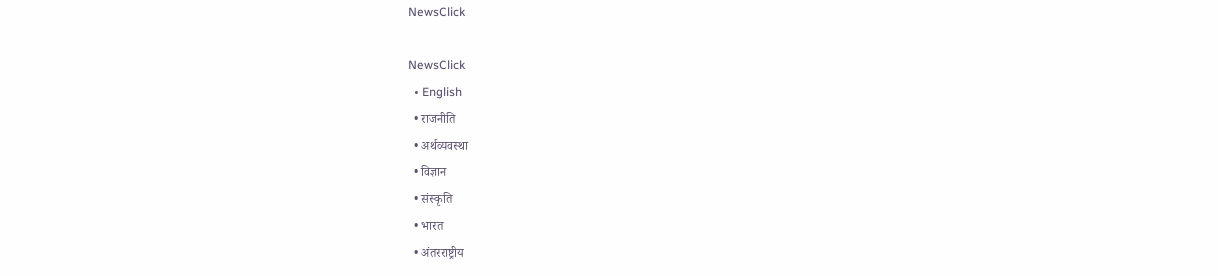NewsClick

NewsClick
  • English
  • राजनीति
  • अर्थव्यवस्था
  • विज्ञान
  • संस्कृति
  • भारत
  • अंतरराष्ट्रीय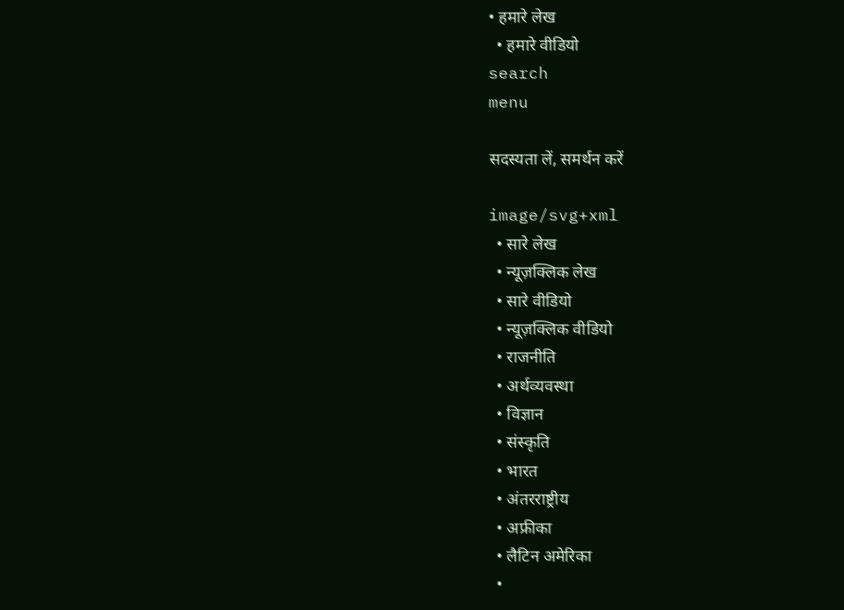• हमारे लेख
  • हमारे वीडियो
search
menu

सदस्यता लें, समर्थन करें

image/svg+xml
  • सारे लेख
  • न्यूज़क्लिक लेख
  • सारे वीडियो
  • न्यूज़क्लिक वीडियो
  • राजनीति
  • अर्थव्यवस्था
  • विज्ञान
  • संस्कृति
  • भारत
  • अंतरराष्ट्रीय
  • अफ्रीका
  • लैटिन अमेरिका
  •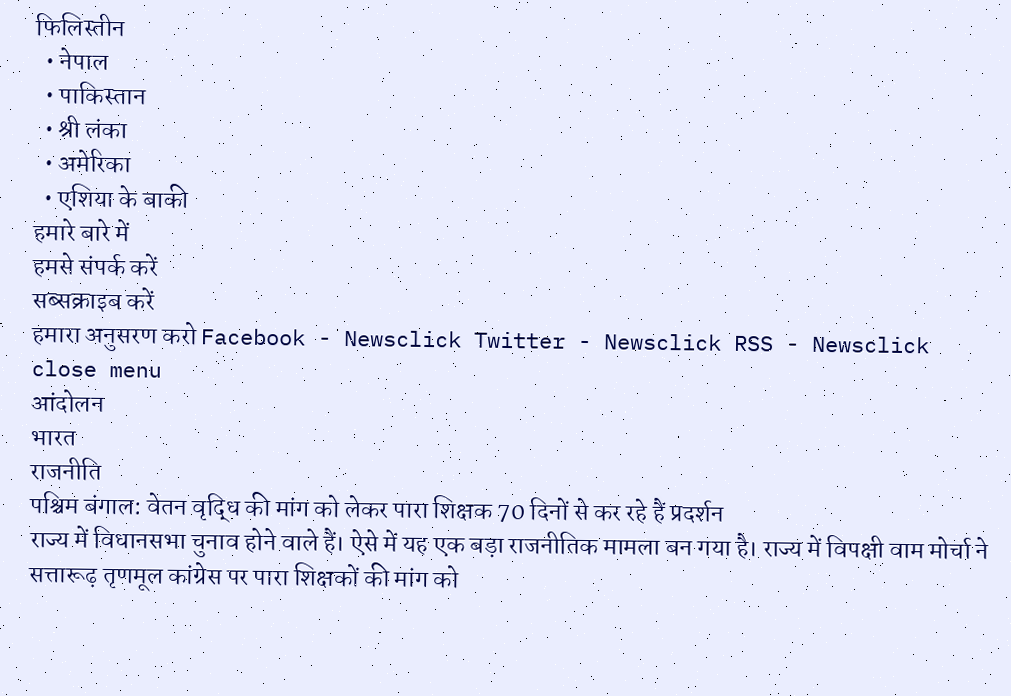फिलिस्तीन
  • नेपाल
  • पाकिस्तान
  • श्री लंका
  • अमेरिका
  • एशिया के बाकी
हमारे बारे में
हमसे संपर्क करें
सब्सक्राइब करें
हमारा अनुसरण करो Facebook - Newsclick Twitter - Newsclick RSS - Newsclick
close menu
आंदोलन
भारत
राजनीति
पश्चिम बंगाल: वेतन वृद्धि की मांग को लेकर पारा शिक्षक 70 दिनों से कर रहे हैं प्रदर्शन
राज्य में विधानसभा चुनाव होने वाले हैं। ऐसे में यह एक बड़ा राजनीतिक मामला बन गया है। राज्य में विपक्षी वाम मोर्चा ने सत्तारूढ़ तृणमूल कांग्रेस पर पारा शिक्षकों की मांग को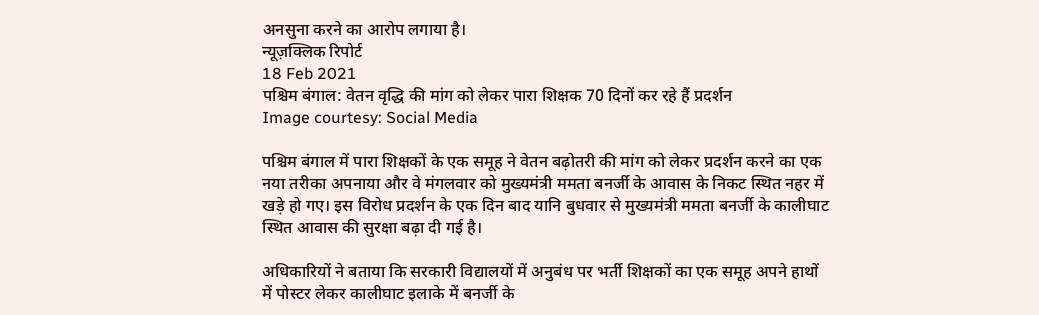अनसुना करने का आरोप लगाया है।
न्यूज़क्लिक रिपोर्ट
18 Feb 2021
पश्चिम बंगाल: वेतन वृद्धि की मांग को लेकर पारा शिक्षक 70 दिनों कर रहे हैं प्रदर्शन
Image courtesy: Social Media

पश्चिम बंगाल में पारा शिक्षकों के एक समूह ने वेतन बढ़ोतरी की मांग को लेकर प्रदर्शन करने का एक नया तरीका अपनाया और वे मंगलवार को मुख्यमंत्री ममता बनर्जी के आवास के निकट स्थित नहर में खड़े हो गए। इस विरोध प्रदर्शन के एक दिन बाद यानि बुधवार से मुख्यमंत्री ममता बनर्जी के कालीघाट स्थित आवास की सुरक्षा बढ़ा दी गई है।

अधिकारियों ने बताया कि सरकारी विद्यालयों में अनुबंध पर भर्ती शिक्षकों का एक समूह अपने हाथों में पोस्टर लेकर कालीघाट इलाके में बनर्जी के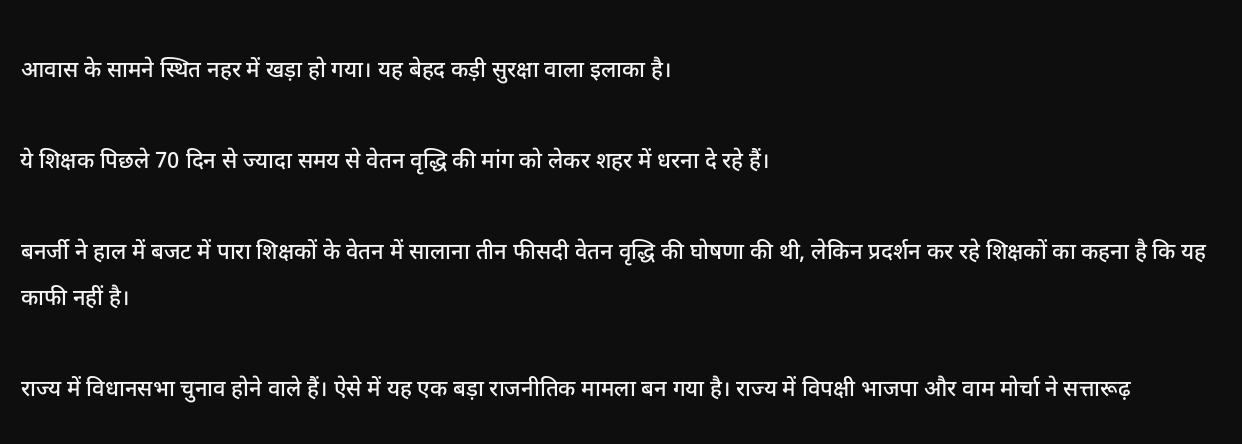आवास के सामने स्थित नहर में खड़ा हो गया। यह बेहद कड़ी सुरक्षा वाला इलाका है।

ये शिक्षक पिछले 70 दिन से ज्यादा समय से वेतन वृद्धि की मांग को लेकर शहर में धरना दे रहे हैं।

बनर्जी ने हाल में बजट में पारा शिक्षकों के वेतन में सालाना तीन फीसदी वेतन वृद्धि की घोषणा की थी, लेकिन प्रदर्शन कर रहे शिक्षकों का कहना है कि यह काफी नहीं है।

राज्य में विधानसभा चुनाव होने वाले हैं। ऐसे में यह एक बड़ा राजनीतिक मामला बन गया है। राज्य में विपक्षी भाजपा और वाम मोर्चा ने सत्तारूढ़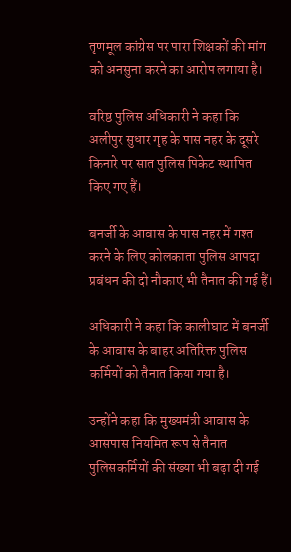तृणमूल कांग्रेस पर पारा शिक्षकों की मांग को अनसुना करने का आरोप लगाया है।

वरिष्ठ पुलिस अधिकारी ने कहा कि अलीपुर सुधार गृह के पास नहर के दूसरे किनारे पर सात पुलिस पिकेट स्थापित किए गए हैं।

बनर्जी के आवास के पास नहर में गश्त करने के लिए कोलकाता पुलिस आपदा प्रबंधन की दो नौकाएं भी तैनात की गई हैं।

अधिकारी ने कहा कि कालीघाट में बनर्जी के आवास के बाहर अतिरिक्त पुलिस कर्मियों को तैनात किया गया है।

उन्होंने कहा कि मुख्यमंत्री आवास के आसपास नियमित रूप से तैनात पुलिसकर्मियों की संख्या भी बढ़ा दी गई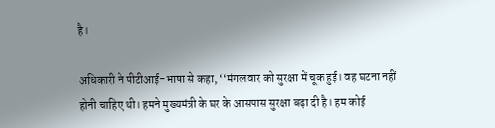है।

अधिकारी ने पीटीआई-भाषा से कहा, ‘‘मंगलवार को सुरक्षा में चूक हुई। वह घटना नहीं होनी चाहिए थी। हमने मुख्यमंत्री के घर के आसपास सुरक्षा बढ़ा दी है। हम कोई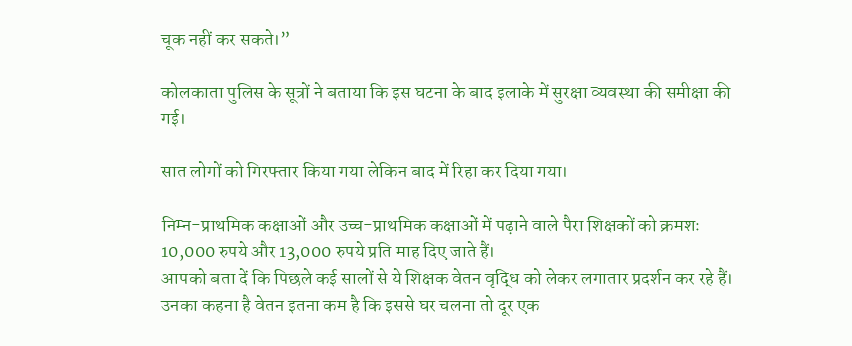चूक नहीं कर सकते।”

कोलकाता पुलिस के सूत्रों ने बताया कि इस घटना के बाद इलाके में सुरक्षा व्यवस्था की समीक्षा की गई।

सात लोगों को गिरफ्तार किया गया लेकिन बाद में रिहा कर दिया गया।

निम्न-प्राथमिक कक्षाओं और उच्च-प्राथमिक कक्षाओं में पढ़ाने वाले पैरा शिक्षकों को क्रमशः 10,000 रुपये और 13,000 रुपये प्रति माह दिए जाते हैं।
आपको बता दें कि पिछले कई सालों से ये शिक्षक वेतन वृद्धि को लेकर लगातार प्रदर्शन कर रहे हैं। उनका कहना है वेतन इतना कम है कि इससे घर चलना तो दूर एक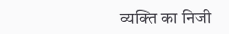व्यक्ति का निजी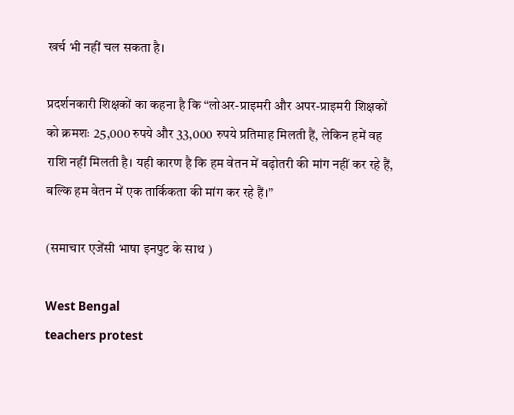खर्च भी नहीं चल सकता है।

प्रदर्शनकारी शिक्षकों का कहना है कि “लोअर-प्राइमरी और अपर-प्राइमरी शिक्षकों को क्रमशः 25,000 रुपये और 33,000 रुपये प्रतिमाह मिलती हैं, लेकिन हमें वह राशि नहीं मिलती है। यही कारण है कि हम वेतन में बढ़ोतरी की मांग नहीं कर रहे हैं, बल्कि हम वेतन में एक तार्किकता की मांग कर रहे हैं।”

(समाचार एजेंसी भाषा इनपुट के साथ )

West Bengal
teachers protest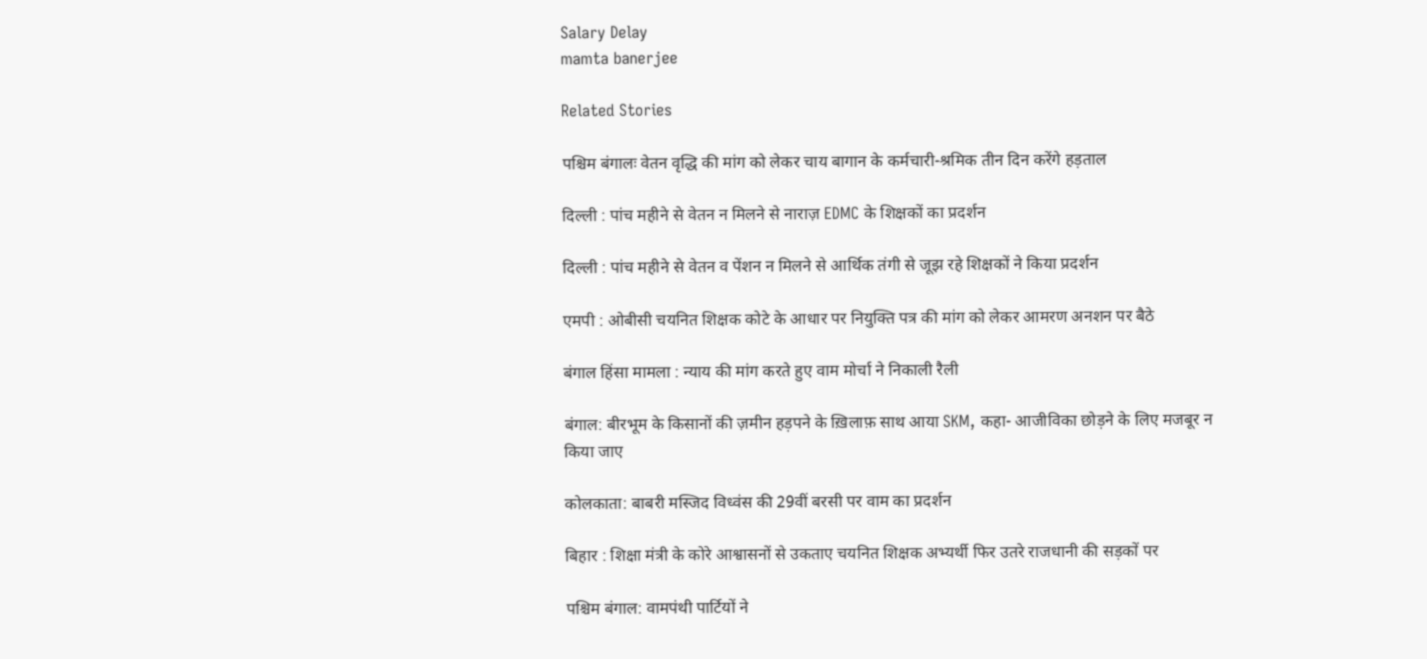Salary Delay
mamta banerjee

Related Stories

पश्चिम बंगालः वेतन वृद्धि की मांग को लेकर चाय बागान के कर्मचारी-श्रमिक तीन दिन करेंगे हड़ताल

दिल्ली : पांच महीने से वेतन न मिलने से नाराज़ EDMC के शिक्षकों का प्रदर्शन

दिल्ली : पांच महीने से वेतन व पेंशन न मिलने से आर्थिक तंगी से जूझ रहे शिक्षकों ने किया प्रदर्शन

एमपी : ओबीसी चयनित शिक्षक कोटे के आधार पर नियुक्ति पत्र की मांग को लेकर आमरण अनशन पर बैठे

बंगाल हिंसा मामला : न्याय की मांग करते हुए वाम मोर्चा ने निकाली रैली

बंगाल: बीरभूम के किसानों की ज़मीन हड़पने के ख़िलाफ़ साथ आया SKM, कहा- आजीविका छोड़ने के लिए मजबूर न किया जाए

कोलकाता: बाबरी मस्जिद विध्वंस की 29वीं बरसी पर वाम का प्रदर्शन

बिहार : शिक्षा मंत्री के कोरे आश्वासनों से उकताए चयनित शिक्षक अभ्यर्थी फिर उतरे राजधानी की सड़कों पर

पश्चिम बंगाल: वामपंथी पार्टियों ने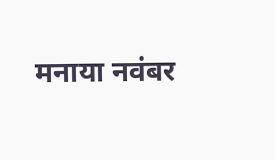मनाया नवंबर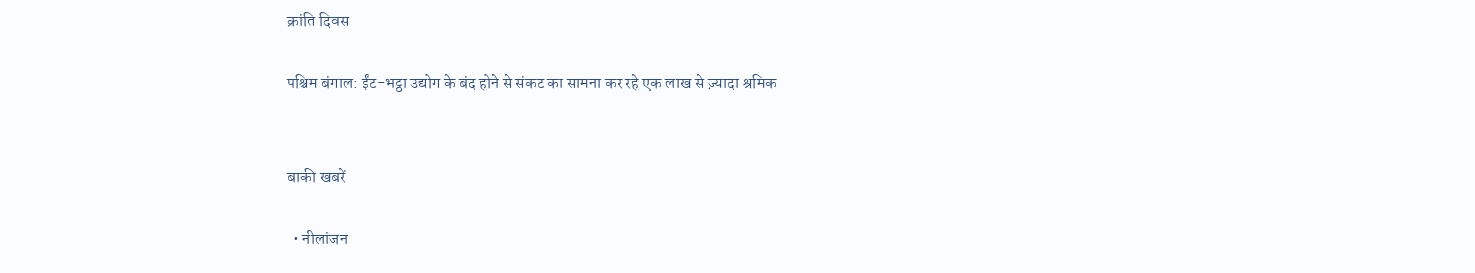क्रांति दिवस

पश्चिम बंगाल: ईंट-भट्ठा उद्योग के बंद होने से संकट का सामना कर रहे एक लाख से ज़्यादा श्रमिक


बाकी खबरें

  • नीलांजन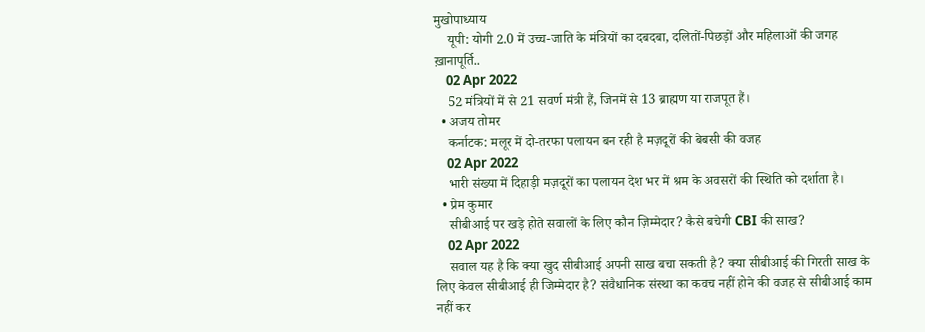मुखोपाध्याय
    यूपी: योगी 2.0 में उच्च-जाति के मंत्रियों का दबदबा, दलितों-पिछड़ों और महिलाओं की जगह ख़ानापूर्ति..
    02 Apr 2022
    52 मंत्रियों में से 21 सवर्ण मंत्री हैं, जिनमें से 13 ब्राह्मण या राजपूत हैं।
  • अजय तोमर
    कर्नाटक: मलूर में दो-तरफा पलायन बन रही है मज़दूरों की बेबसी की वजह
    02 Apr 2022
    भारी संख्या में दिहाड़ी मज़दूरों का पलायन देश भर में श्रम के अवसरों की स्थिति को दर्शाता है।
  • प्रेम कुमार
    सीबीआई पर खड़े होते सवालों के लिए कौन ज़िम्मेदार? कैसे बचेगी CBI की साख?
    02 Apr 2022
    सवाल यह है कि क्या खुद सीबीआई अपनी साख बचा सकती है? क्या सीबीआई की गिरती साख के लिए केवल सीबीआई ही जिम्मेदार है? संवैधानिक संस्था का कवच नहीं होने की वजह से सीबीआई काम नहीं कर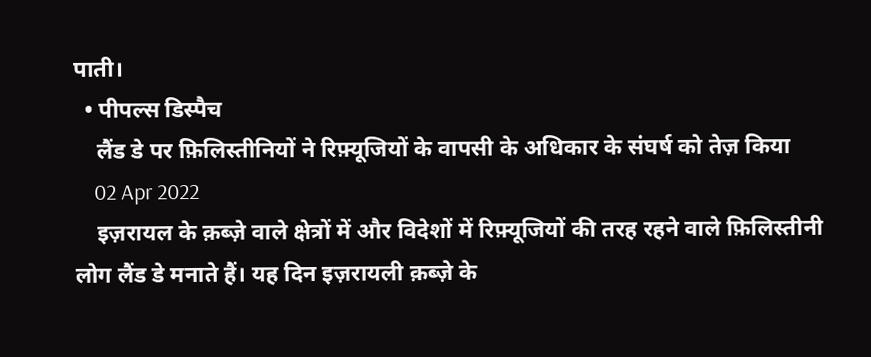पाती।
  • पीपल्स डिस्पैच
    लैंड डे पर फ़िलिस्तीनियों ने रिफ़्यूजियों के वापसी के अधिकार के संघर्ष को तेज़ किया
    02 Apr 2022
    इज़रायल के क़ब्ज़े वाले क्षेत्रों में और विदेशों में रिफ़्यूजियों की तरह रहने वाले फ़िलिस्तीनी लोग लैंड डे मनाते हैं। यह दिन इज़रायली क़ब्ज़े के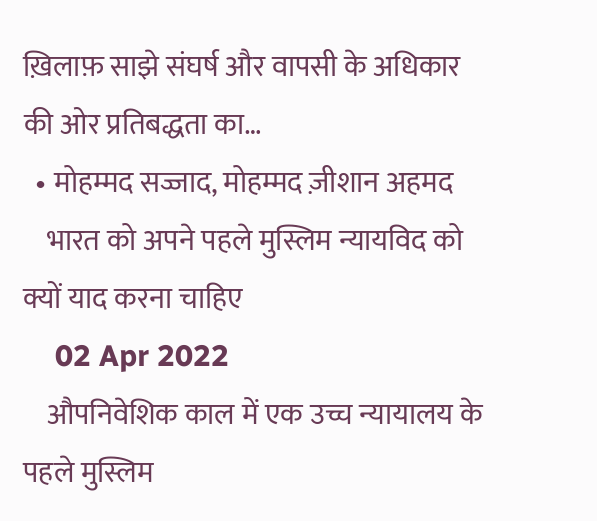ख़िलाफ़ साझे संघर्ष और वापसी के अधिकार की ओर प्रतिबद्धता का…
  • मोहम्मद सज्जाद, मोहम्मद ज़ीशान अहमद
    भारत को अपने पहले मुस्लिम न्यायविद को क्यों याद करना चाहिए
    02 Apr 2022
    औपनिवेशिक काल में एक उच्च न्यायालय के पहले मुस्लिम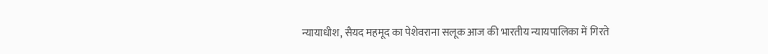न्यायाधीश, सैयद महमूद का पेशेवराना सलूक आज की भारतीय न्यायपालिका में गिरते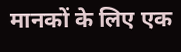मानकों के लिए एक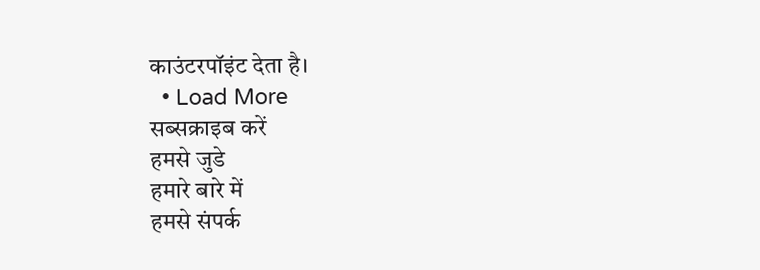काउंटरपॉइंट देता है।
  • Load More
सब्सक्राइब करें
हमसे जुडे
हमारे बारे में
हमसे संपर्क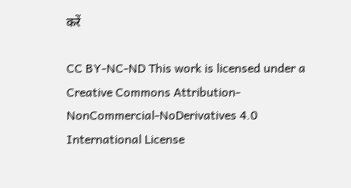करें

CC BY-NC-ND This work is licensed under a Creative Commons Attribution-NonCommercial-NoDerivatives 4.0 International License